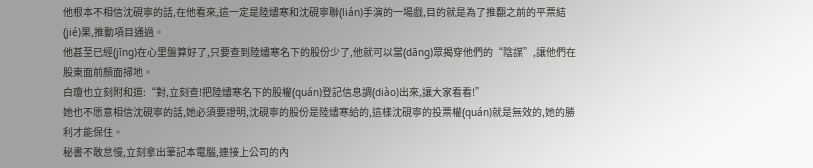他根本不相信沈硯寧的話,在他看來,這一定是陸燼寒和沈硯寧聯(lián)手演的一場戲,目的就是為了推翻之前的平票結(jié)果,推動項目通過。
他甚至已經(jīng)在心里盤算好了,只要查到陸燼寒名下的股份少了,他就可以當(dāng)眾揭穿他們的“陰謀”,讓他們在股東面前顏面掃地。
白瓊也立刻附和道:“對,立刻查!把陸燼寒名下的股權(quán)登記信息調(diào)出來,讓大家看看!”
她也不愿意相信沈硯寧的話,她必須要證明,沈硯寧的股份是陸燼寒給的,這樣沈硯寧的投票權(quán)就是無效的,她的勝利才能保住。
秘書不敢怠慢,立刻拿出筆記本電腦,連接上公司的內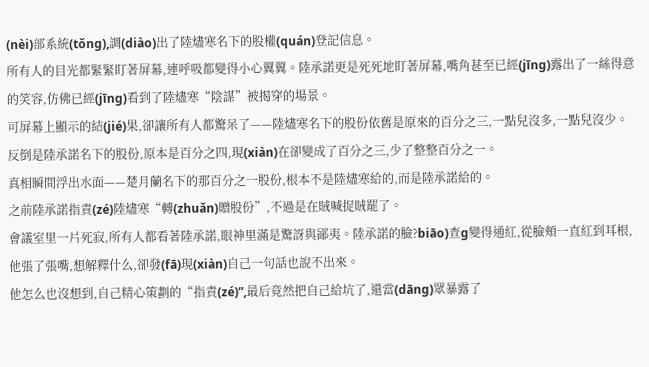(nèi)部系統(tǒng),調(diào)出了陸燼寒名下的股權(quán)登記信息。
所有人的目光都緊緊盯著屏幕,連呼吸都變得小心翼翼。陸承諾更是死死地盯著屏幕,嘴角甚至已經(jīng)露出了一絲得意的笑容,仿佛已經(jīng)看到了陸燼寒“陰謀”被揭穿的場景。
可屏幕上顯示的結(jié)果,卻讓所有人都驚呆了——陸燼寒名下的股份依舊是原來的百分之三,一點兒沒多,一點兒沒少。反倒是陸承諾名下的股份,原本是百分之四,現(xiàn)在卻變成了百分之三,少了整整百分之一。
真相瞬間浮出水面——楚月蘭名下的那百分之一股份,根本不是陸燼寒給的,而是陸承諾給的。
之前陸承諾指責(zé)陸燼寒“轉(zhuǎn)贈股份”,不過是在賊喊捉賊罷了。
會議室里一片死寂,所有人都看著陸承諾,眼神里滿是驚訝與鄙夷。陸承諾的臉?biāo)查g變得通紅,從臉頰一直紅到耳根,他張了張嘴,想解釋什么,卻發(fā)現(xiàn)自己一句話也說不出來。
他怎么也沒想到,自己精心策劃的“指責(zé)”,最后竟然把自己給坑了,還當(dāng)眾暴露了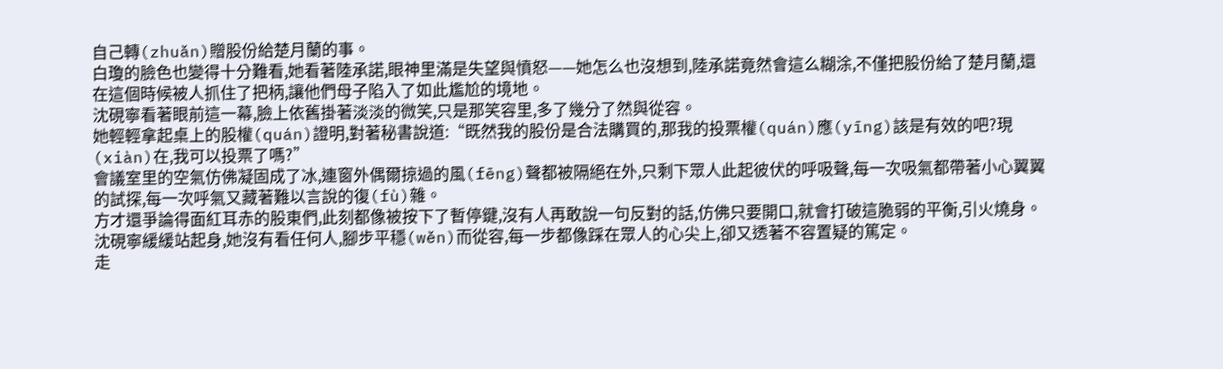自己轉(zhuǎn)贈股份給楚月蘭的事。
白瓊的臉色也變得十分難看,她看著陸承諾,眼神里滿是失望與憤怒——她怎么也沒想到,陸承諾竟然會這么糊涂,不僅把股份給了楚月蘭,還在這個時候被人抓住了把柄,讓他們母子陷入了如此尷尬的境地。
沈硯寧看著眼前這一幕,臉上依舊掛著淡淡的微笑,只是那笑容里,多了幾分了然與從容。
她輕輕拿起桌上的股權(quán)證明,對著秘書說道:“既然我的股份是合法購買的,那我的投票權(quán)應(yīng)該是有效的吧?現(xiàn)在,我可以投票了嗎?”
會議室里的空氣仿佛凝固成了冰,連窗外偶爾掠過的風(fēng)聲都被隔絕在外,只剩下眾人此起彼伏的呼吸聲,每一次吸氣都帶著小心翼翼的試探,每一次呼氣又藏著難以言說的復(fù)雜。
方才還爭論得面紅耳赤的股東們,此刻都像被按下了暫停鍵,沒有人再敢說一句反對的話,仿佛只要開口,就會打破這脆弱的平衡,引火燒身。
沈硯寧緩緩站起身,她沒有看任何人,腳步平穩(wěn)而從容,每一步都像踩在眾人的心尖上,卻又透著不容置疑的篤定。
走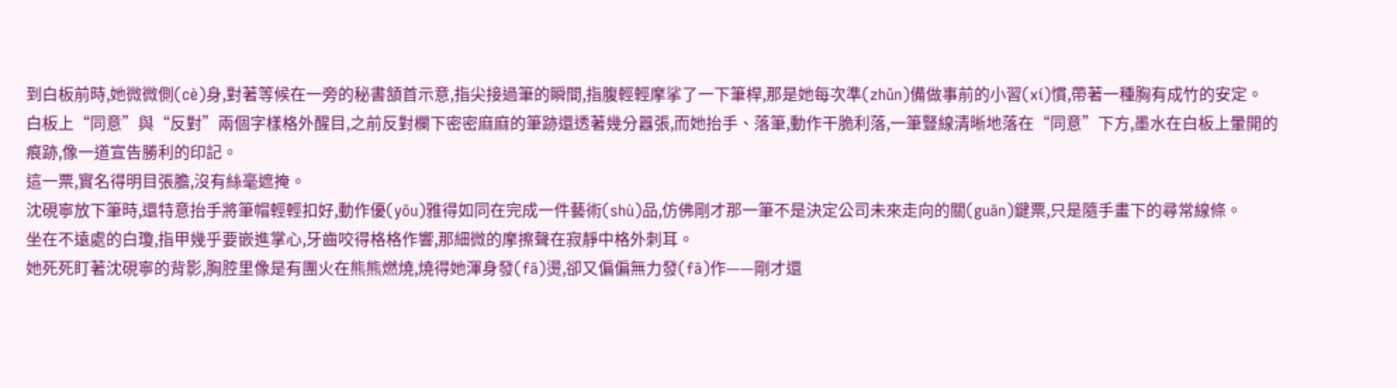到白板前時,她微微側(cè)身,對著等候在一旁的秘書頷首示意,指尖接過筆的瞬間,指腹輕輕摩挲了一下筆桿,那是她每次準(zhǔn)備做事前的小習(xí)慣,帶著一種胸有成竹的安定。
白板上“同意”與“反對”兩個字樣格外醒目,之前反對欄下密密麻麻的筆跡還透著幾分囂張,而她抬手、落筆,動作干脆利落,一筆豎線清晰地落在“同意”下方,墨水在白板上暈開的痕跡,像一道宣告勝利的印記。
這一票,實名得明目張膽,沒有絲毫遮掩。
沈硯寧放下筆時,還特意抬手將筆帽輕輕扣好,動作優(yōu)雅得如同在完成一件藝術(shù)品,仿佛剛才那一筆不是決定公司未來走向的關(guān)鍵票,只是隨手畫下的尋常線條。
坐在不遠處的白瓊,指甲幾乎要嵌進掌心,牙齒咬得格格作響,那細微的摩擦聲在寂靜中格外刺耳。
她死死盯著沈硯寧的背影,胸腔里像是有團火在熊熊燃燒,燒得她渾身發(fā)燙,卻又偏偏無力發(fā)作——剛才還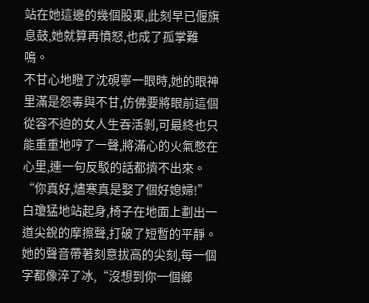站在她這邊的幾個股東,此刻早已偃旗息鼓,她就算再憤怒,也成了孤掌難鳴。
不甘心地瞪了沈硯寧一眼時,她的眼神里滿是怨毒與不甘,仿佛要將眼前這個從容不迫的女人生吞活剝,可最終也只能重重地哼了一聲,將滿心的火氣憋在心里,連一句反駁的話都擠不出來。
“你真好,燼寒真是娶了個好媳婦!”白瓊猛地站起身,椅子在地面上劃出一道尖銳的摩擦聲,打破了短暫的平靜。
她的聲音帶著刻意拔高的尖刻,每一個字都像淬了冰,“沒想到你一個鄉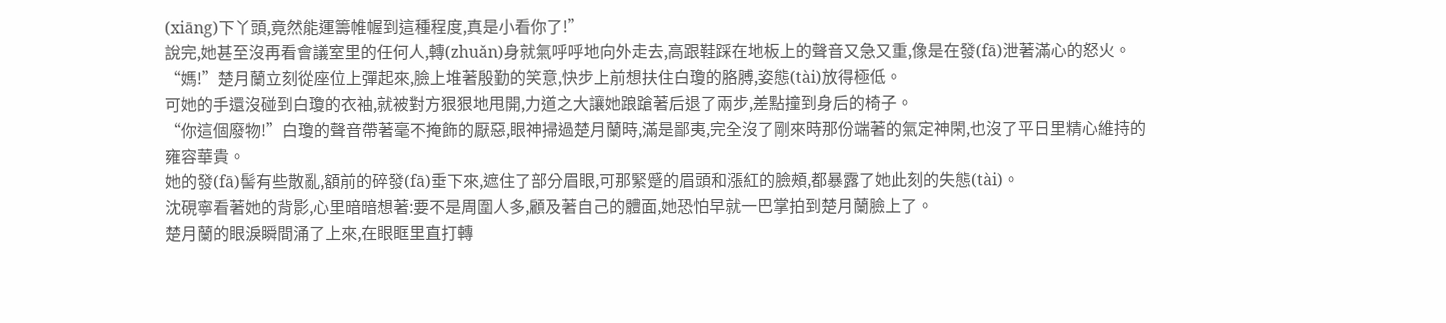(xiāng)下丫頭,竟然能運籌帷幄到這種程度,真是小看你了!”
說完,她甚至沒再看會議室里的任何人,轉(zhuǎn)身就氣呼呼地向外走去,高跟鞋踩在地板上的聲音又急又重,像是在發(fā)泄著滿心的怒火。
“媽!”楚月蘭立刻從座位上彈起來,臉上堆著殷勤的笑意,快步上前想扶住白瓊的胳膊,姿態(tài)放得極低。
可她的手還沒碰到白瓊的衣袖,就被對方狠狠地甩開,力道之大讓她踉蹌著后退了兩步,差點撞到身后的椅子。
“你這個廢物!”白瓊的聲音帶著毫不掩飾的厭惡,眼神掃過楚月蘭時,滿是鄙夷,完全沒了剛來時那份端著的氣定神閑,也沒了平日里精心維持的雍容華貴。
她的發(fā)髻有些散亂,額前的碎發(fā)垂下來,遮住了部分眉眼,可那緊蹙的眉頭和漲紅的臉頰,都暴露了她此刻的失態(tài)。
沈硯寧看著她的背影,心里暗暗想著:要不是周圍人多,顧及著自己的體面,她恐怕早就一巴掌拍到楚月蘭臉上了。
楚月蘭的眼淚瞬間涌了上來,在眼眶里直打轉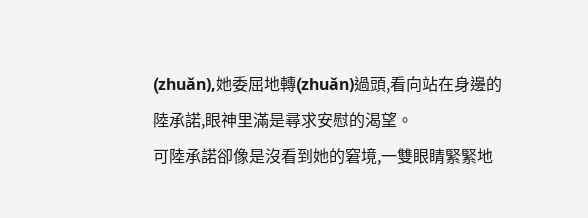(zhuǎn),她委屈地轉(zhuǎn)過頭,看向站在身邊的陸承諾,眼神里滿是尋求安慰的渴望。
可陸承諾卻像是沒看到她的窘境,一雙眼睛緊緊地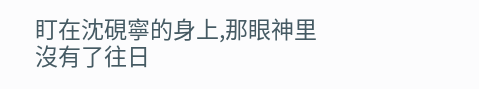盯在沈硯寧的身上,那眼神里沒有了往日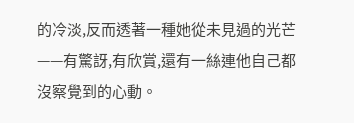的冷淡,反而透著一種她從未見過的光芒——有驚訝,有欣賞,還有一絲連他自己都沒察覺到的心動。